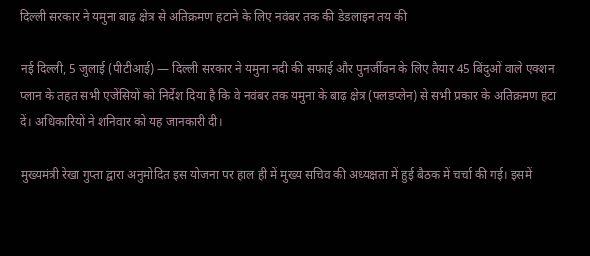दिल्ली सरकार ने यमुना बाढ़ क्षेत्र से अतिक्रमण हटाने के लिए नवंबर तक की डेडलाइन तय की

नई दिल्ली, 5 जुलाई (पीटीआई) — दिल्ली सरकार ने यमुना नदी की सफाई और पुनर्जीवन के लिए तैयार 45 बिंदुओं वाले एक्शन प्लान के तहत सभी एजेंसियों को निर्देश दिया है कि वे नवंबर तक यमुना के बाढ़ क्षेत्र (फ्लडप्लेन) से सभी प्रकार के अतिक्रमण हटा दें। अधिकारियों ने शनिवार को यह जानकारी दी।

मुख्यमंत्री रेखा गुप्ता द्वारा अनुमोदित इस योजना पर हाल ही में मुख्य सचिव की अध्यक्षता में हुई बैठक में चर्चा की गई। इसमें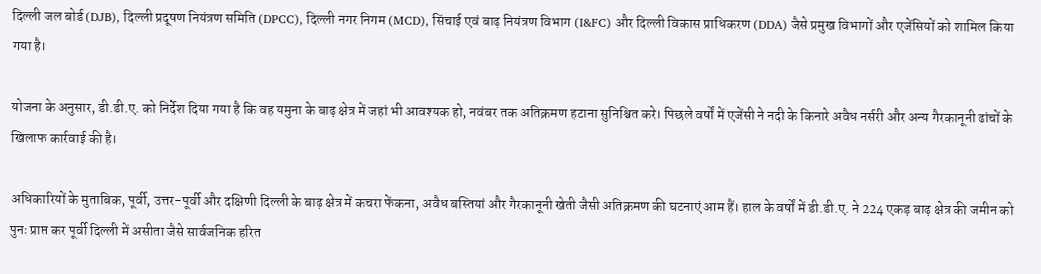दिल्ली जल बोर्ड (DJB), दिल्ली प्रदूषण नियंत्रण समिति (DPCC), दिल्ली नगर निगम (MCD), सिंचाई एवं बाढ़ नियंत्रण विभाग (I&FC) और दिल्ली विकास प्राधिकरण (DDA) जैसे प्रमुख विभागों और एजेंसियों को शामिल किया गया है।

योजना के अनुसार, डी.डी.ए. को निर्देश दिया गया है कि वह यमुना के बाढ़ क्षेत्र में जहां भी आवश्यक हो, नवंबर तक अतिक्रमण हटाना सुनिश्चित करे। पिछले वर्षों में एजेंसी ने नदी के किनारे अवैध नर्सरी और अन्य गैरकानूनी ढांचों के खिलाफ कार्रवाई की है।

अधिकारियों के मुताबिक, पूर्वी, उत्तर-पूर्वी और दक्षिणी दिल्ली के बाढ़ क्षेत्र में कचरा फेंकना, अवैध बस्तियां और गैरकानूनी खेती जैसी अतिक्रमण की घटनाएं आम हैं। हाल के वर्षों में डी.डी.ए. ने 224 एकड़ बाढ़ क्षेत्र की जमीन को पुनः प्राप्त कर पूर्वी दिल्ली में असीता जैसे सार्वजनिक हरित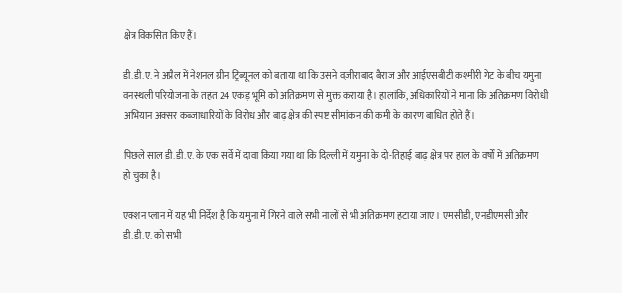क्षेत्र विकसित किए हैं।

डी.डी.ए. ने अप्रैल में नेशनल ग्रीन ट्रिब्यूनल को बताया था कि उसने वज़ीराबाद बैराज और आईएसबीटी कश्मीरी गेट के बीच यमुना वनस्थली परियोजना के तहत 24 एकड़ भूमि को अतिक्रमण से मुक्त कराया है। हालांकि, अधिकारियों ने माना कि अतिक्रमण विरोधी अभियान अक्सर कब्जाधारियों के विरोध और बाढ़ क्षेत्र की स्पष्ट सीमांकन की कमी के कारण बाधित होते हैं।

पिछले साल डी.डी.ए. के एक सर्वे में दावा किया गया था कि दिल्ली में यमुना के दो-तिहाई बाढ़ क्षेत्र पर हाल के वर्षों में अतिक्रमण हो चुका है।

एक्शन प्लान में यह भी निर्देश है कि यमुना में गिरने वाले सभी नालों से भी अतिक्रमण हटाया जाए। एमसीडी, एनडीएमसी और डी.डी.ए. को सभी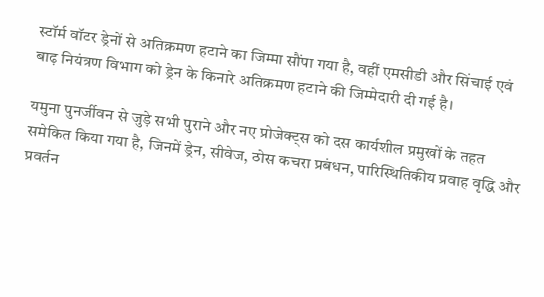स्टॉर्म वॉटर ड्रेनों से अतिक्रमण हटाने का जिम्मा सौंपा गया है, वहीं एमसीडी और सिंचाई एवं बाढ़ नियंत्रण विभाग को ड्रेन के किनारे अतिक्रमण हटाने की जिम्मेदारी दी गई है।

यमुना पुनर्जीवन से जुड़े सभी पुराने और नए प्रोजेक्ट्स को दस कार्यशील प्रमुखों के तहत समेकित किया गया है, जिनमें ड्रेन, सीवेज, ठोस कचरा प्रबंधन, पारिस्थितिकीय प्रवाह वृद्धि और प्रवर्तन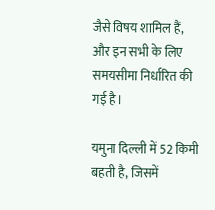जैसे विषय शामिल हैं, और इन सभी के लिए समयसीमा निर्धारित की गई है।

यमुना दिल्ली में 52 किमी बहती है, जिसमें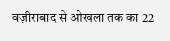वज़ीराबाद से ओखला तक का 22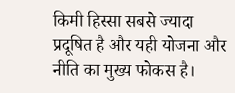किमी हिस्सा सबसे ज्यादा प्रदूषित है और यही योजना और नीति का मुख्य फोकस है।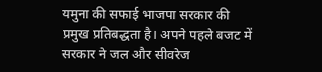यमुना की सफाई भाजपा सरकार की प्रमुख प्रतिबद्धता है। अपने पहले बजट में सरकार ने जल और सीवरेज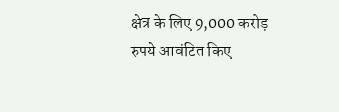क्षेत्र के लिए 9,000 करोड़ रुपये आवंटित किए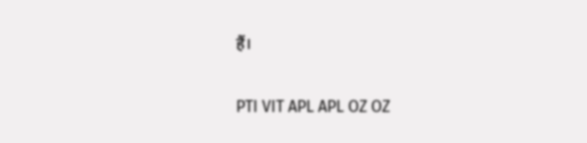हैं।

PTI VIT APL APL OZ OZ